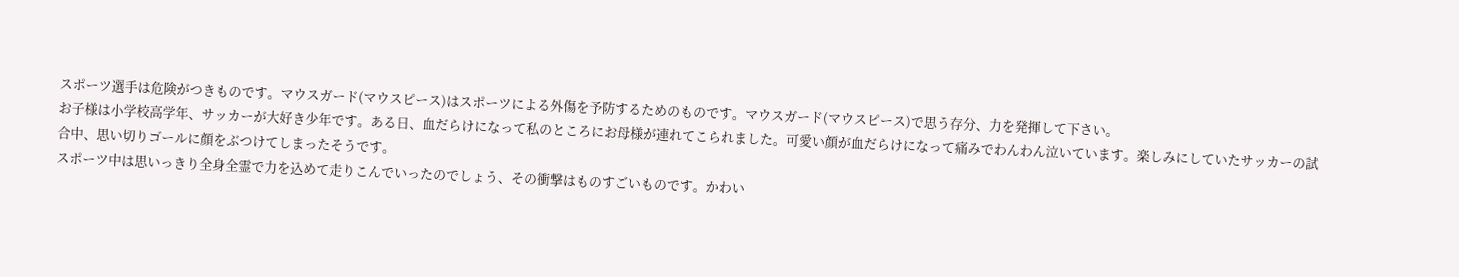スポーツ選手は危険がつきものです。マウスガード(マウスピース)はスポーツによる外傷を予防するためのものです。マウスガード(マウスピース)で思う存分、力を発揮して下さい。
お子様は小学校高学年、サッカーが大好き少年です。ある日、血だらけになって私のところにお母様が連れてこられました。可愛い顔が血だらけになって痛みでわんわん泣いています。楽しみにしていたサッカーの試合中、思い切りゴールに顔をぶつけてしまったそうです。
スポーツ中は思いっきり全身全霊で力を込めて走りこんでいったのでしょう、その衝撃はものすごいものです。かわい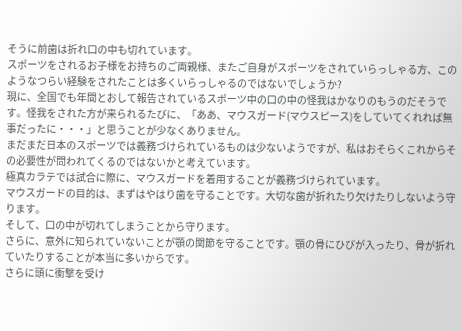そうに前歯は折れ口の中も切れています。
スポーツをされるお子様をお持ちのご両親様、またご自身がスポーツをされていらっしゃる方、このようなつらい経験をされたことは多くいらっしゃるのではないでしょうか?
現に、全国でも年間とおして報告されているスポーツ中の口の中の怪我はかなりのもうのだそうです。怪我をされた方が来られるたびに、「ああ、マウスガード(マウスピース)をしていてくれれば無事だったに・・・」と思うことが少なくありません。
まだまだ日本のスポーツでは義務づけられているものは少ないようですが、私はおそらくこれからその必要性が問われてくるのではないかと考えています。
極真カラテでは試合に際に、マウスガードを着用することが義務づけられています。
マウスガードの目的は、まずはやはり歯を守ることです。大切な歯が折れたり欠けたりしないよう守ります。
そして、口の中が切れてしまうことから守ります。
さらに、意外に知られていないことが顎の関節を守ることです。顎の骨にひびが入ったり、骨が折れていたりすることが本当に多いからです。
さらに頭に衝撃を受け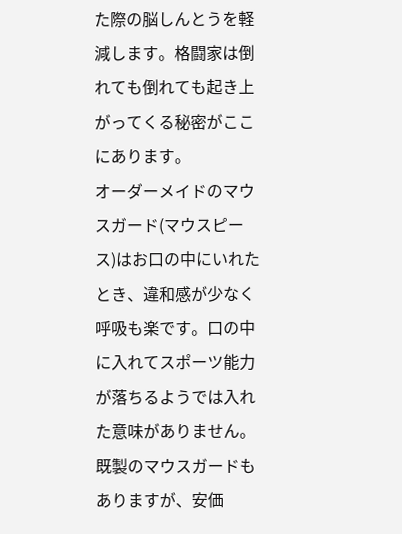た際の脳しんとうを軽減します。格闘家は倒れても倒れても起き上がってくる秘密がここにあります。
オーダーメイドのマウスガード(マウスピース)はお口の中にいれたとき、違和感が少なく呼吸も楽です。口の中に入れてスポーツ能力が落ちるようでは入れた意味がありません。
既製のマウスガードもありますが、安価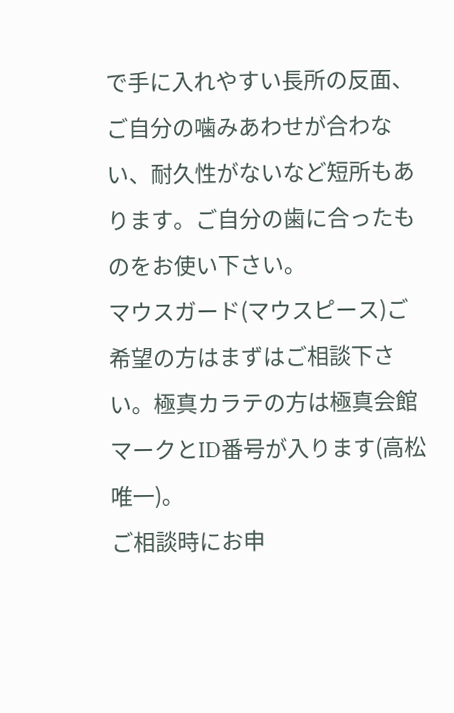で手に入れやすい長所の反面、ご自分の噛みあわせが合わない、耐久性がないなど短所もあります。ご自分の歯に合ったものをお使い下さい。
マウスガード(マウスピース)ご希望の方はまずはご相談下さい。極真カラテの方は極真会館マークとID番号が入ります(高松唯一)。
ご相談時にお申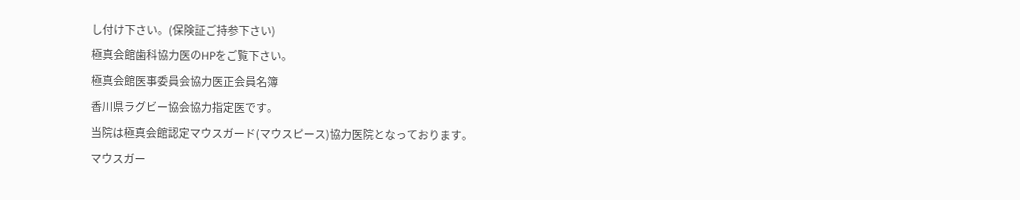し付け下さい。(保険証ご持参下さい)
極真会館歯科協力医のHPをご覧下さい。
極真会館医事委員会協力医正会員名簿
香川県ラグビー協会協力指定医です。
当院は極真会館認定マウスガード(マウスピース)協力医院となっております。
マウスガー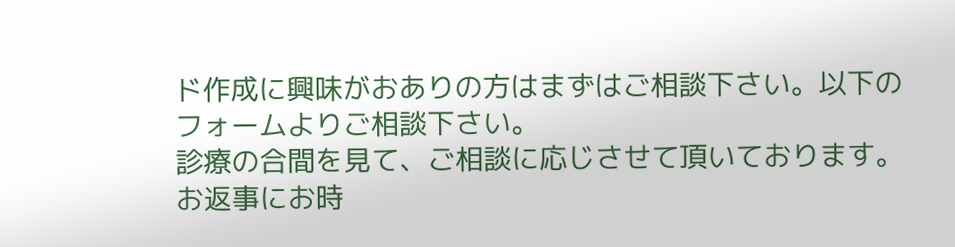ド作成に興味がおありの方はまずはご相談下さい。以下のフォームよりご相談下さい。
診療の合間を見て、ご相談に応じさせて頂いております。お返事にお時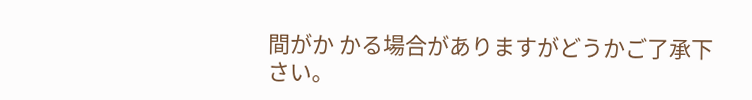間がか かる場合がありますがどうかご了承下さい。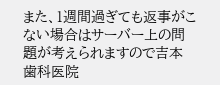また、1週間過ぎても返事がこない場合はサーバー上の問題が考えられますので吉本歯科医院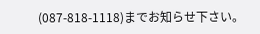(087-818-1118)までお知らせ下さい。